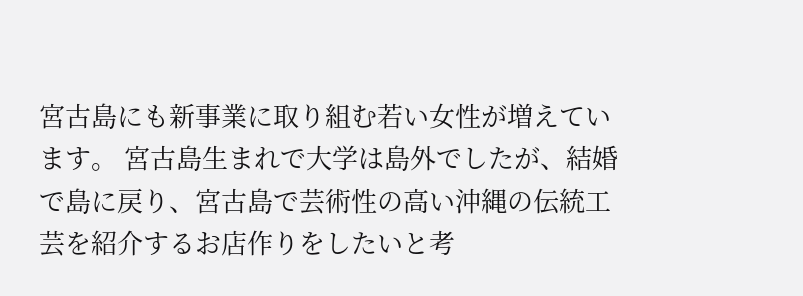宮古島にも新事業に取り組む若い女性が増えています。 宮古島生まれで大学は島外でしたが、結婚で島に戻り、宮古島で芸術性の高い沖縄の伝統工芸を紹介するお店作りをしたいと考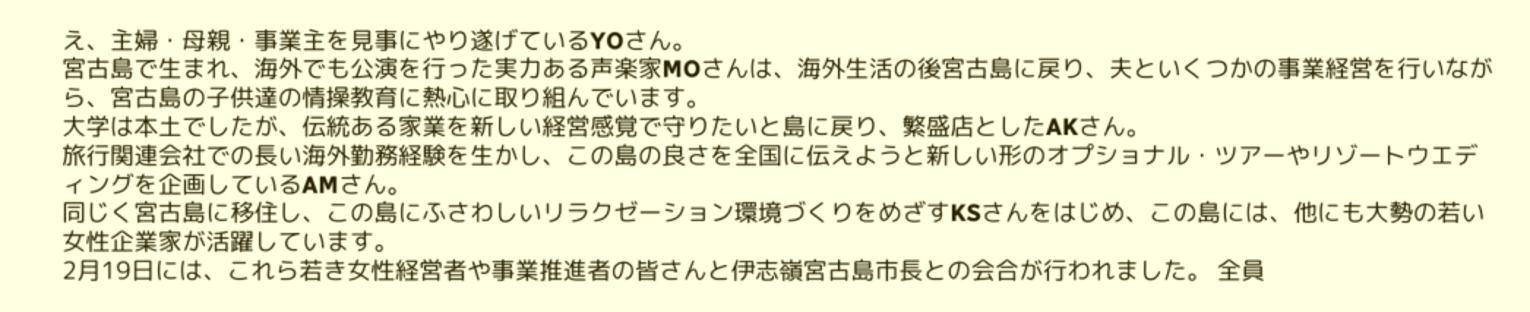え、主婦・母親・事業主を見事にやり遂げているYOさん。
宮古島で生まれ、海外でも公演を行った実力ある声楽家MOさんは、海外生活の後宮古島に戻り、夫といくつかの事業経営を行いながら、宮古島の子供達の情操教育に熱心に取り組んでいます。
大学は本土でしたが、伝統ある家業を新しい経営感覚で守りたいと島に戻り、繁盛店としたAKさん。
旅行関連会社での長い海外勤務経験を生かし、この島の良さを全国に伝えようと新しい形のオプショナル・ツアーやリゾートウエディングを企画しているAMさん。
同じく宮古島に移住し、この島にふさわしいリラクゼーション環境づくりをめざすKSさんをはじめ、この島には、他にも大勢の若い女性企業家が活躍しています。
2月19日には、これら若き女性経営者や事業推進者の皆さんと伊志嶺宮古島市長との会合が行われました。 全員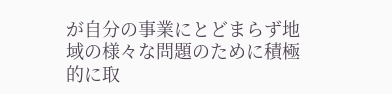が自分の事業にとどまらず地域の様々な問題のために積極的に取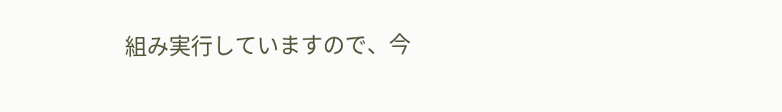組み実行していますので、今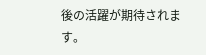後の活躍が期待されます。